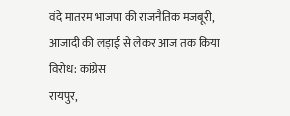वंदे मातरम भाजपा की राजनैतिक मजबूरी, आजादी की लड़ाई से लेकर आज तक किया विरोध: कांग्रेस
रायपुर,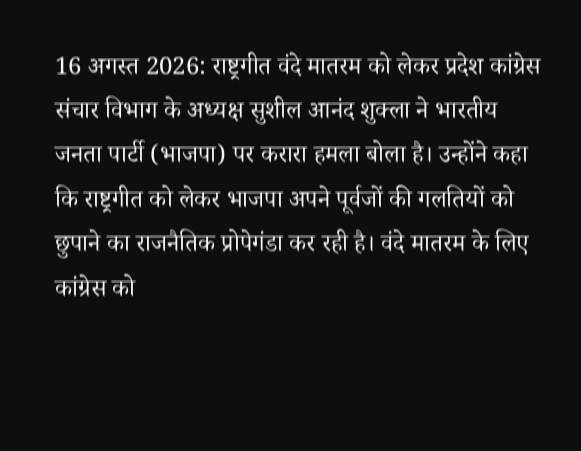16 अगस्त 2026: राष्ट्रगीत वंदे मातरम को लेकर प्रदेश कांग्रेस संचार विभाग के अध्यक्ष सुशील आनंद शुक्ला ने भारतीय जनता पार्टी (भाजपा) पर करारा हमला बोला है। उन्होंने कहा कि राष्ट्रगीत को लेकर भाजपा अपने पूर्वजों की गलतियों को छुपाने का राजनैतिक प्रोपेगंडा कर रही है। वंदे मातरम के लिए कांग्रेस को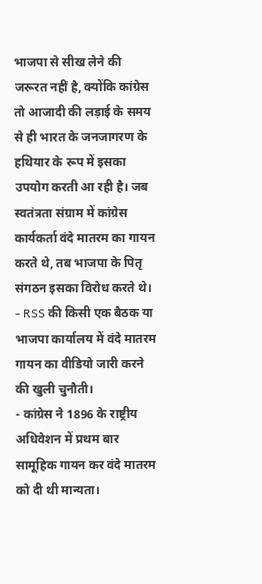भाजपा से सीख लेने की जरूरत नहीं है, क्योंकि कांग्रेस तो आजादी की लड़ाई के समय से ही भारत के जनजागरण के हथियार के रूप में इसका उपयोग करती आ रही है। जब स्वतंत्रता संग्राम में कांग्रेस कार्यकर्ता वंदे मातरम का गायन करते थे, तब भाजपा के पितृ संगठन इसका विरोध करते थे।
- RSS की किसी एक बैठक या भाजपा कार्यालय में वंदे मातरम गायन का वीडियो जारी करने की खुली चुनौती।
- कांग्रेस ने 1896 के राष्ट्रीय अधिवेशन में प्रथम बार सामूहिक गायन कर वंदे मातरम को दी थी मान्यता।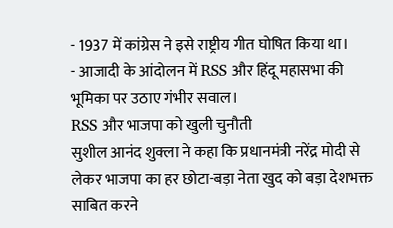- 1937 में कांग्रेस ने इसे राष्ट्रीय गीत घोषित किया था।
- आजादी के आंदोलन में RSS और हिंदू महासभा की भूमिका पर उठाए गंभीर सवाल।
RSS और भाजपा को खुली चुनौती
सुशील आनंद शुक्ला ने कहा कि प्रधानमंत्री नरेंद्र मोदी से लेकर भाजपा का हर छोटा-बड़ा नेता खुद को बड़ा देशभक्त साबित करने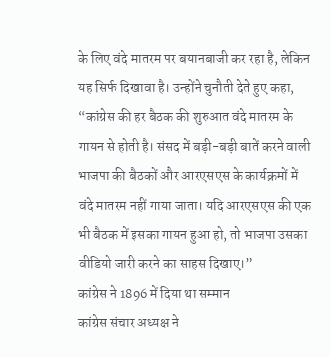के लिए वंदे मातरम पर बयानबाजी कर रहा है, लेकिन यह सिर्फ दिखावा है। उन्होंने चुनौती देते हुए कहा, “कांग्रेस की हर बैठक की शुरुआत वंदे मातरम के गायन से होती है। संसद में बड़ी-बड़ी बातें करने वाली भाजपा की बैठकों और आरएसएस के कार्यक्रमों में वंदे मातरम नहीं गाया जाता। यदि आरएसएस की एक भी बैठक में इसका गायन हुआ हो, तो भाजपा उसका वीडियो जारी करने का साहस दिखाए।”
कांग्रेस ने 1896 में दिया था सम्मान
कांग्रेस संचार अध्यक्ष ने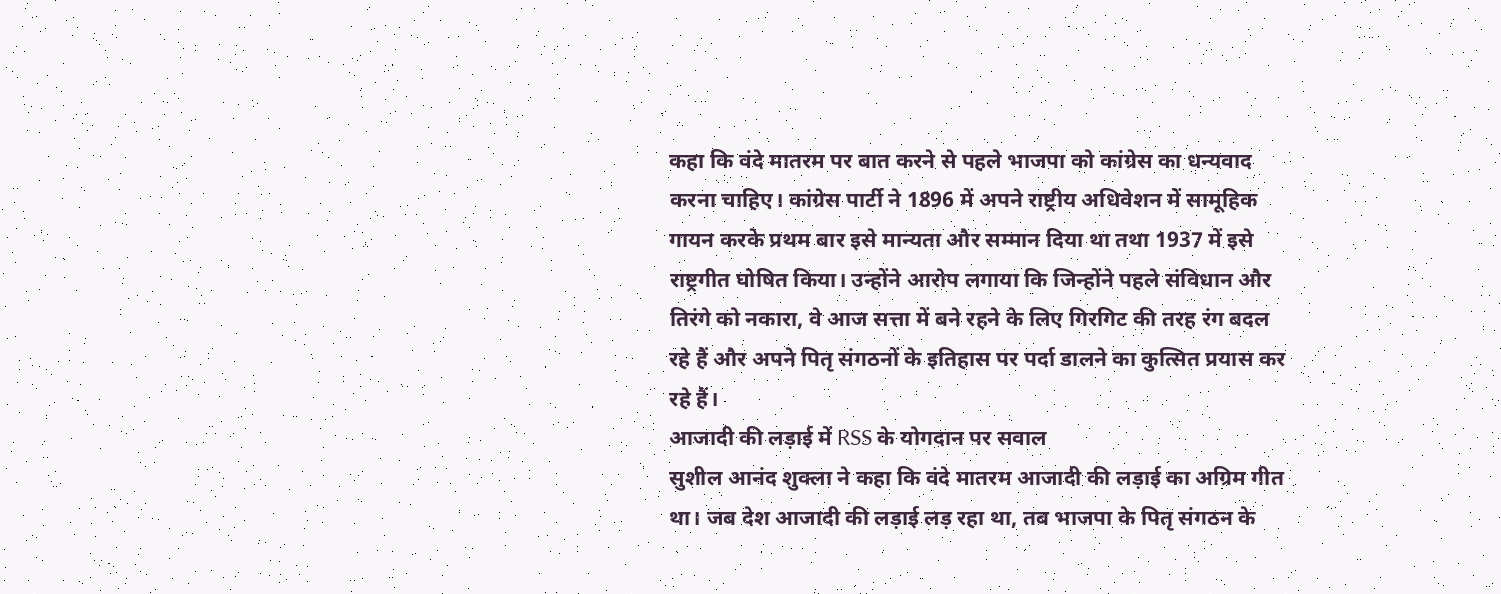कहा कि वंदे मातरम पर बात करने से पहले भाजपा को कांग्रेस का धन्यवाद करना चाहिए। कांग्रेस पार्टी ने 1896 में अपने राष्ट्रीय अधिवेशन में सामूहिक गायन करके प्रथम बार इसे मान्यता और सम्मान दिया था तथा 1937 में इसे राष्ट्रगीत घोषित किया। उन्होंने आरोप लगाया कि जिन्होंने पहले संविधान और तिरंगे को नकारा, वे आज सत्ता में बने रहने के लिए गिरगिट की तरह रंग बदल रहे हैं और अपने पितृ संगठनों के इतिहास पर पर्दा डालने का कुत्सित प्रयास कर रहे हैं।
आजादी की लड़ाई में RSS के योगदान पर सवाल
सुशील आनंद शुक्ला ने कहा कि वंदे मातरम आजादी की लड़ाई का अग्रिम गीत था। जब देश आजादी की लड़ाई लड़ रहा था, तब भाजपा के पितृ संगठन के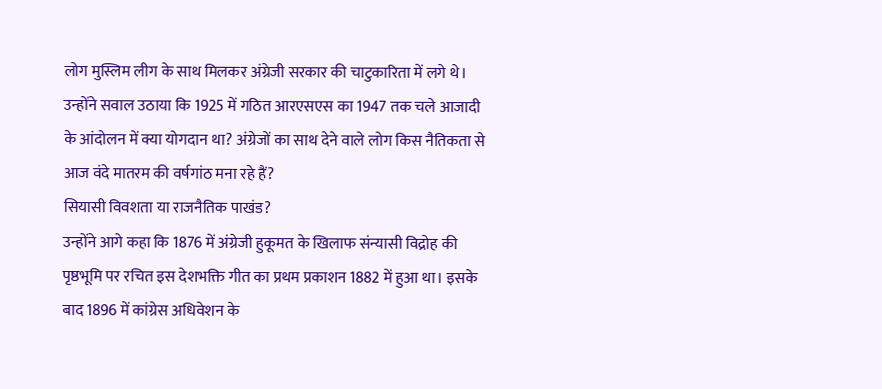लोग मुस्लिम लीग के साथ मिलकर अंग्रेजी सरकार की चाटुकारिता में लगे थे। उन्होंने सवाल उठाया कि 1925 में गठित आरएसएस का 1947 तक चले आजादी के आंदोलन में क्या योगदान था? अंग्रेजों का साथ देने वाले लोग किस नैतिकता से आज वंदे मातरम की वर्षगांठ मना रहे हैं?
सियासी विवशता या राजनैतिक पाखंड?
उन्होंने आगे कहा कि 1876 में अंग्रेजी हुकूमत के खिलाफ संन्यासी विद्रोह की पृष्ठभूमि पर रचित इस देशभक्ति गीत का प्रथम प्रकाशन 1882 में हुआ था। इसके बाद 1896 में कांग्रेस अधिवेशन के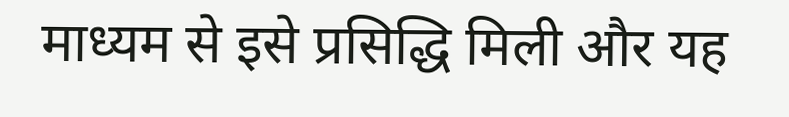माध्यम से इसे प्रसिद्धि मिली और यह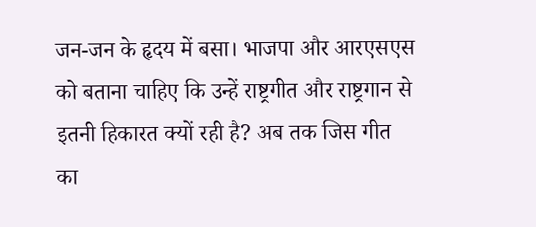जन-जन के हृदय में बसा। भाजपा और आरएसएस को बताना चाहिए कि उन्हें राष्ट्रगीत और राष्ट्रगान से इतनी हिकारत क्यों रही है? अब तक जिस गीत का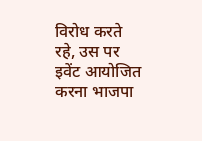विरोध करते रहे, उस पर इवेंट आयोजित करना भाजपा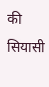की सियासी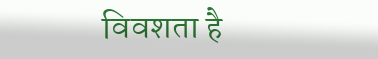विवशता है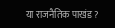या राजनैतिक पाखंड?